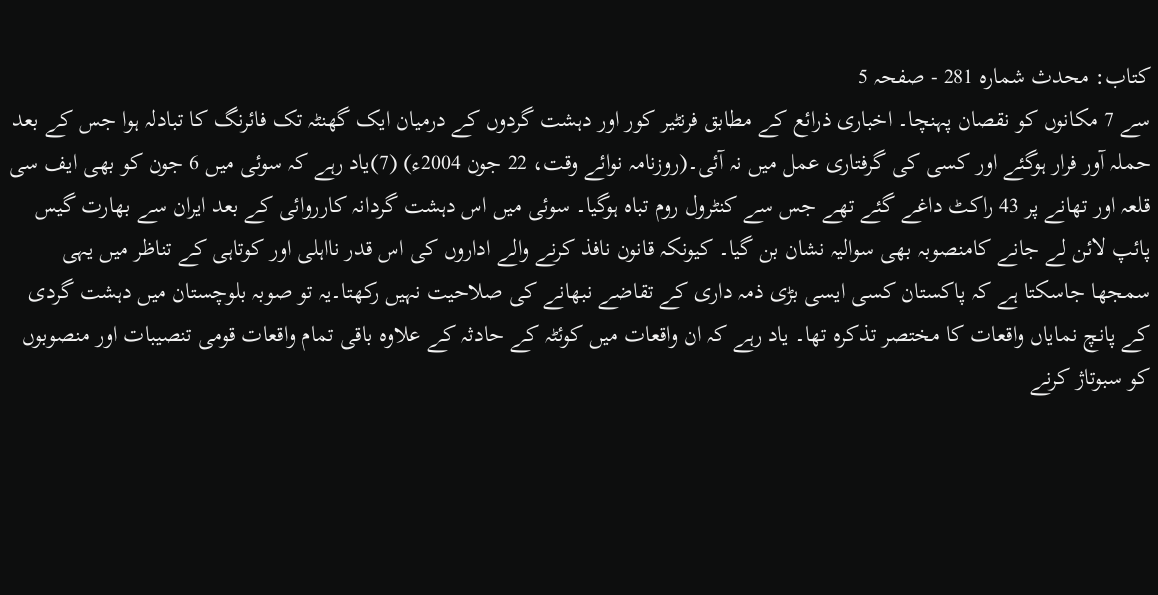کتاب: محدث شماره 281 - صفحہ 5
سے 7 مکانوں کو نقصان پہنچا۔ اخباری ذرائع کے مطابق فرنٹیر کور اور دہشت گردوں کے درمیان ایک گھنٹہ تک فائرنگ کا تبادلہ ہوا جس کے بعد حملہ آور فرار ہوگئے اور کسی کی گرفتاری عمل میں نہ آئی۔(روزنامہ نوائے وقت، 22 جون 2004ء) (7)یاد رہے کہ سوئی میں 6 جون کو بھی ایف سی قلعہ اور تھانے پر 43 راکٹ داغے گئے تھے جس سے کنٹرول روم تباہ ہوگیا۔ سوئی میں اس دہشت گردانہ کارروائی کے بعد ایران سے بھارت گیس پائپ لائن لے جانے کامنصوبہ بھی سوالیہ نشان بن گیا۔ کیونکہ قانون نافذ کرنے والے اداروں کی اس قدر نااہلی اور کوتاہی کے تناظر میں یہی سمجھا جاسکتا ہے کہ پاکستان کسی ایسی بڑی ذمہ داری کے تقاضے نبھانے کی صلاحیت نہیں رکھتا۔یہ تو صوبہ بلوچستان میں دہشت گردی کے پانچ نمایاں واقعات کا مختصر تذکرہ تھا۔ یاد رہے کہ ان واقعات میں کوئٹہ کے حادثہ کے علاوہ باقی تمام واقعات قومی تنصیبات اور منصوبوں کو سبوتاژ کرنے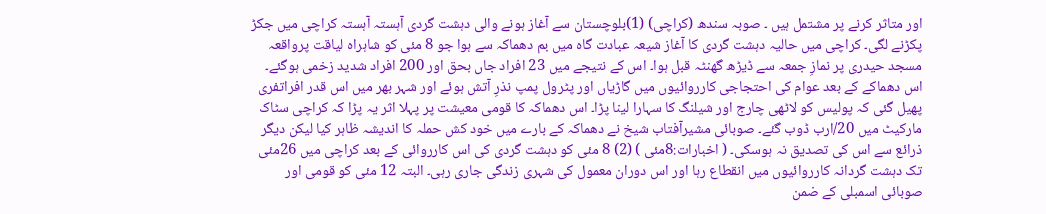اور متاثر کرنے پر مشتمل ہیں ۔ صوبہ سندھ (کراچی) (1)بلوچستان سے آغاز ہونے والی دہشت گردی آہستہ آہستہ کراچی میں جکڑ پکڑنے لگی۔ کراچی میں حالیہ دہشت گردی کا آغاز شیعہ عبادت گاہ میں بم دھماکہ سے ہوا جو 8 مئی کو شاہراہ لیاقت پرواقعہ مسجد حیدری پر نمازِ جمعہ سے ڈیڑھ گھنٹہ قبل ہوا۔ اس کے نتیجے میں 23 افراد جاں بحق اور 200 افراد شدید زخمی ہوگئے۔ اس دھماکے کے بعد عوام کی احتجاجی کارروائیوں میں گاڑیاں اور پٹرول پمپ نذرِ آتش ہوئے اور شہر بھر میں اس قدر افراتفری پھیل گئی کہ پولیس کو لاٹھی چارج اور شیلنگ کا سہارا لینا پڑا۔ اس دھماکہ کا قومی معیشت پر پہلا اثر یہ پڑا کہ کراچی سٹاک مارکیٹ میں 20/ارب ڈوب گئے۔ صوبائی مشیرآفتاب شیخ نے دھماکہ کے بارے میں خود کش حملہ کا اندیشہ ظاہر کیا لیکن دیگر ذرائع سے اس کی تصدیق نہ ہوسکی۔ ( اخبارات:8مئی ) (2) 8 مئی کو دہشت گردی کی اس کارروائی کے بعد کراچی میں 26مئی تک دہشت گردانہ کارروائیوں میں انقطاع رہا اور اس دوران معمول کی شہری زندگی جاری رہی۔ البتہ 12 مئی کو قومی اور صوبائی اسمبلی کے ضمن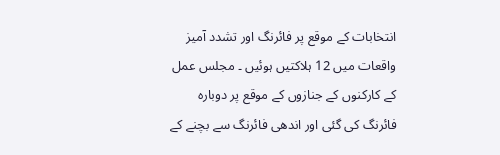انتخابات کے موقع پر فائرنگ اور تشدد آمیز واقعات میں 12 ہلاکتیں ہوئیں ۔ مجلس عمل کے کارکنوں کے جنازوں کے موقع پر دوبارہ فائرنگ کی گئی اور اندھی فائرنگ سے بچنے کے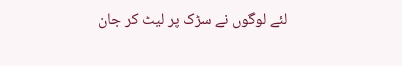لئے لوگوں نے سڑک پر لیٹ کر جان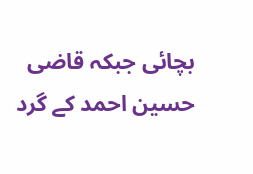بچائی جبکہ قاضی حسین احمد کے گرد